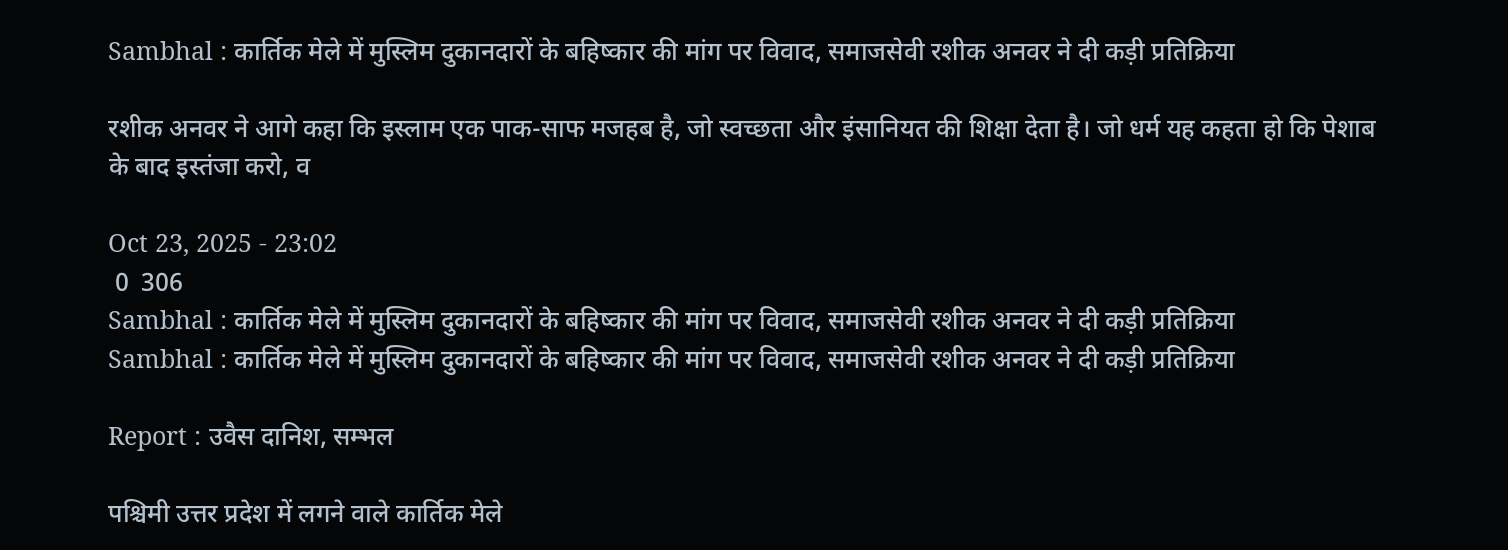Sambhal : कार्तिक मेले में मुस्लिम दुकानदारों के बहिष्कार की मांग पर विवाद, समाजसेवी रशीक अनवर ने दी कड़ी प्रतिक्रिया

रशीक अनवर ने आगे कहा कि इस्लाम एक पाक-साफ मजहब है, जो स्वच्छता और इंसानियत की शिक्षा देता है। जो धर्म यह कहता हो कि पेशाब के बाद इस्तंजा करो, व

Oct 23, 2025 - 23:02
 0  306
Sambhal : कार्तिक मेले में मुस्लिम दुकानदारों के बहिष्कार की मांग पर विवाद, समाजसेवी रशीक अनवर ने दी कड़ी प्रतिक्रिया
Sambhal : कार्तिक मेले में मुस्लिम दुकानदारों के बहिष्कार की मांग पर विवाद, समाजसेवी रशीक अनवर ने दी कड़ी प्रतिक्रिया

Report : उवैस दानिश, सम्भल

पश्चिमी उत्तर प्रदेश में लगने वाले कार्तिक मेले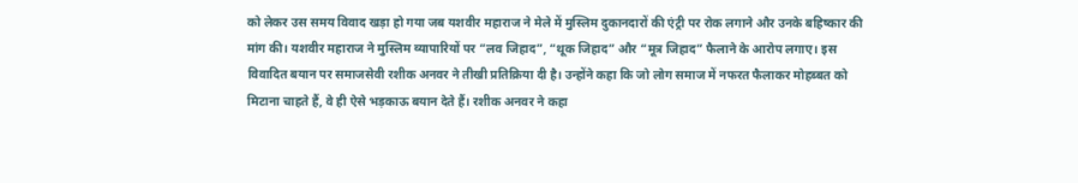को लेकर उस समय विवाद खड़ा हो गया जब यशवीर महाराज ने मेले में मुस्लिम दुकानदारों की एंट्री पर रोक लगाने और उनके बहिष्कार की मांग की। यशवीर महाराज ने मुस्लिम व्यापारियों पर “लव जिहाद”, “थूक जिहाद” और “मूत्र जिहाद” फैलाने के आरोप लगाए। इस विवादित बयान पर समाजसेवी रशीक अनवर ने तीखी प्रतिक्रिया दी है। उन्होंने कहा कि जो लोग समाज में नफरत फैलाकर मोहब्बत को मिटाना चाहते हैं, वे ही ऐसे भड़काऊ बयान देते हैं। रशीक अनवर ने कहा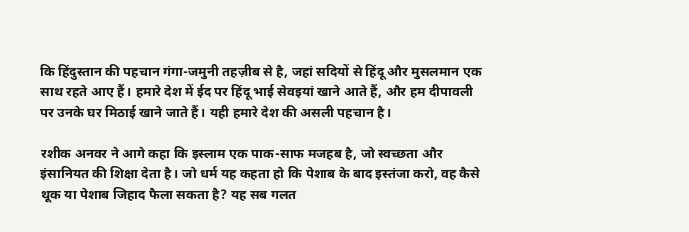कि हिंदुस्तान की पहचान गंगा-जमुनी तहज़ीब से है, जहां सदियों से हिंदू और मुसलमान एक साथ रहते आए हैं। हमारे देश में ईद पर हिंदू भाई सेवइयां खाने आते हैं, और हम दीपावली पर उनके घर मिठाई खाने जाते हैं। यही हमारे देश की असली पहचान है।

रशीक अनवर ने आगे कहा कि इस्लाम एक पाक-साफ मजहब है, जो स्वच्छता और इंसानियत की शिक्षा देता है। जो धर्म यह कहता हो कि पेशाब के बाद इस्तंजा करो, वह कैसे थूक या पेशाब जिहाद फैला सकता है? यह सब गलत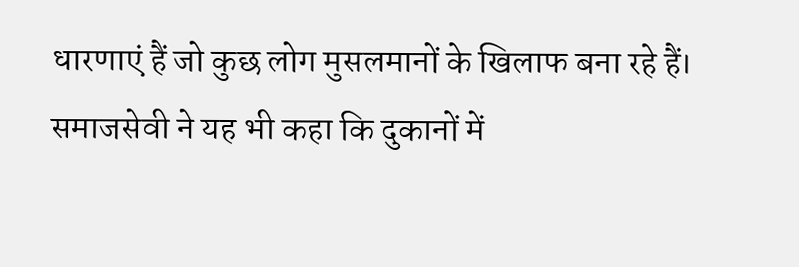धारणाएं हैं जो कुछ लोग मुसलमानों के खिलाफ बना रहे हैं। समाजसेवी ने यह भी कहा कि दुकानों में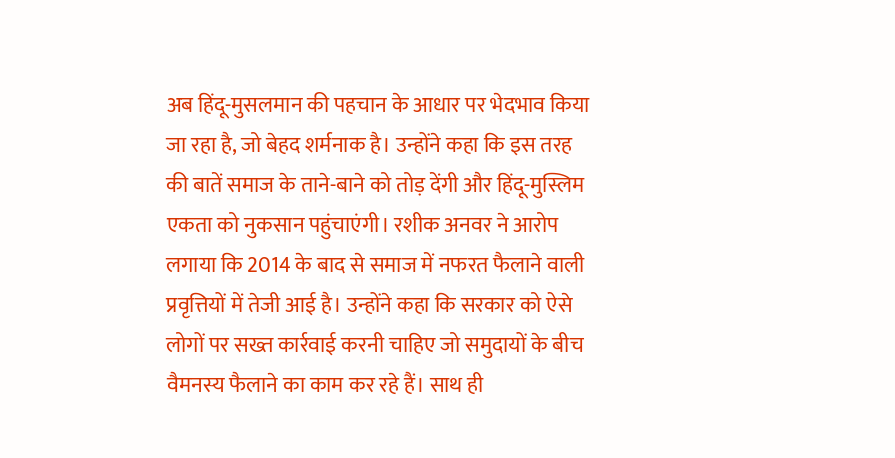अब हिंदू-मुसलमान की पहचान के आधार पर भेदभाव किया जा रहा है, जो बेहद शर्मनाक है। उन्होंने कहा कि इस तरह की बातें समाज के ताने-बाने को तोड़ देंगी और हिंदू-मुस्लिम एकता को नुकसान पहुंचाएंगी। रशीक अनवर ने आरोप लगाया कि 2014 के बाद से समाज में नफरत फैलाने वाली प्रवृत्तियों में तेजी आई है। उन्होंने कहा कि सरकार को ऐसे लोगों पर सख्त कार्रवाई करनी चाहिए जो समुदायों के बीच वैमनस्य फैलाने का काम कर रहे हैं। साथ ही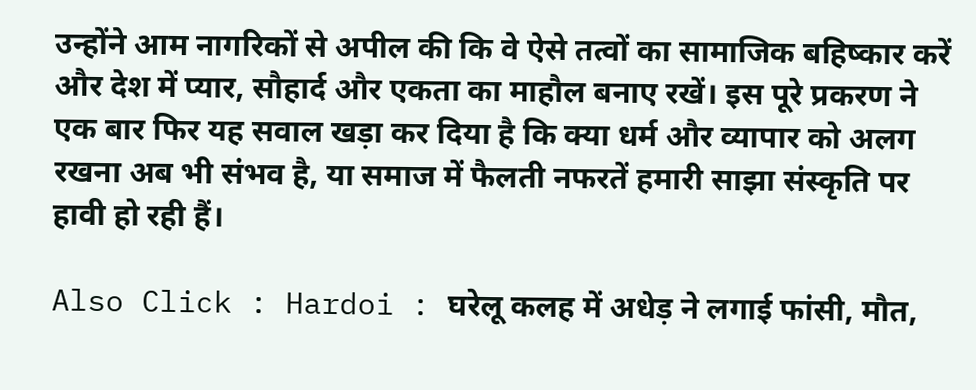उन्होंने आम नागरिकों से अपील की कि वे ऐसे तत्वों का सामाजिक बहिष्कार करें और देश में प्यार, सौहार्द और एकता का माहौल बनाए रखें। इस पूरे प्रकरण ने एक बार फिर यह सवाल खड़ा कर दिया है कि क्या धर्म और व्यापार को अलग रखना अब भी संभव है, या समाज में फैलती नफरतें हमारी साझा संस्कृति पर हावी हो रही हैं।

Also Click : Hardoi : घरेलू कलह में अधेड़ ने लगाई फांसी, मौत,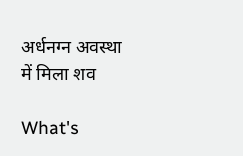अर्धनग्न अवस्था में मिला शव

What's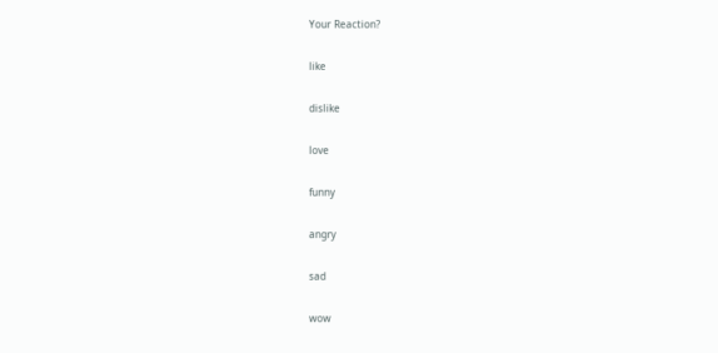Your Reaction?

like

dislike

love

funny

angry

sad

wow